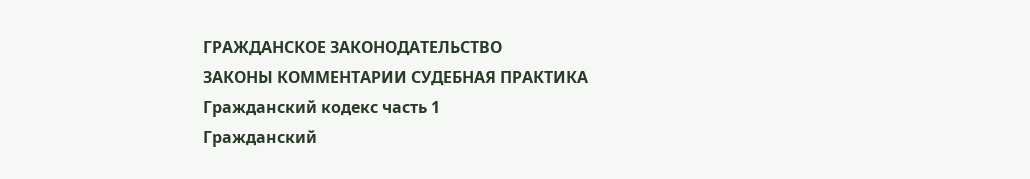ГРАЖДАНСКОЕ ЗАКОНОДАТЕЛЬСТВО
ЗАКОНЫ КОММЕНТАРИИ СУДЕБНАЯ ПРАКТИКА
Гражданский кодекс часть 1
Гражданский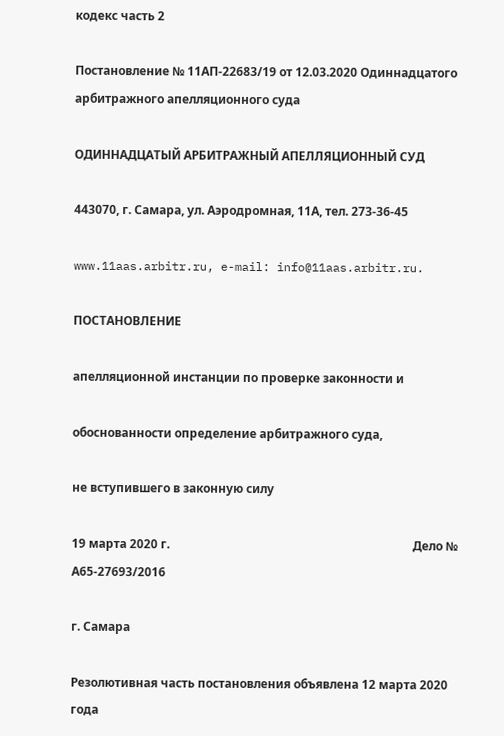кодекс часть 2

Постановление № 11АП-22683/19 от 12.03.2020 Одиннадцатого арбитражного апелляционного суда

ОДИННАДЦАТЫЙ АРБИТРАЖНЫЙ АПЕЛЛЯЦИОННЫЙ СУД

443070, г. Самара, ул. Аэродромная, 11А, тел. 273-36-45

www.11aas.arbitr.ru, e-mail: info@11aas.arbitr.ru.

ПОСТАНОВЛЕНИЕ

апелляционной инстанции по проверке законности и

обоснованности определение арбитражного суда,

не вступившего в законную силу

19 марта 2020 г.                                                                                 Дело № А65-27693/2016

г. Самара

Резолютивная часть постановления объявлена 12 марта 2020 года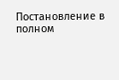Постановление в полном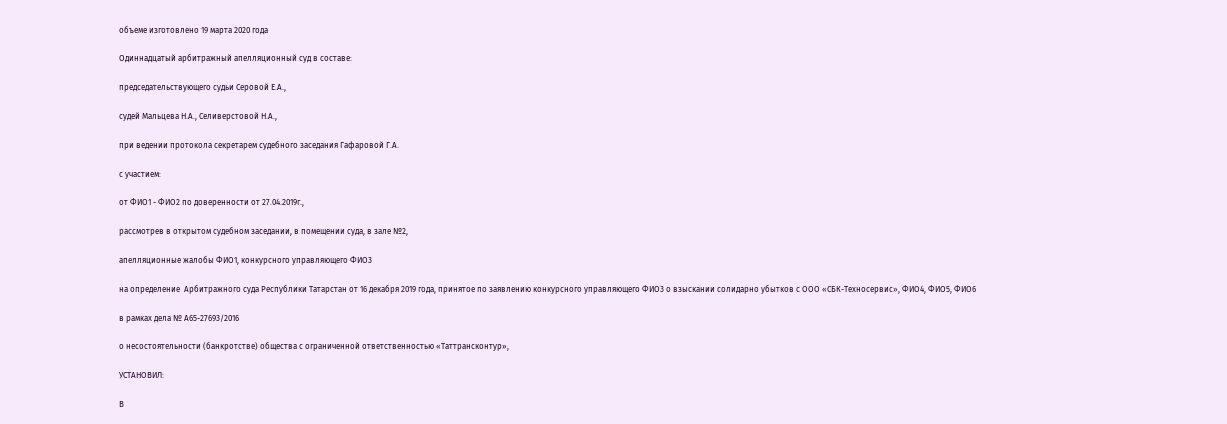объеме изготовлено 19 марта 2020 года

Одиннадцатый арбитражный апелляционный суд в составе:

председательствующего судьи Серовой Е.А.,

судей Мальцева Н.А., Селиверстовой Н.А.,

при ведении протокола секретарем судебного заседания Гафаровой Г.А.

с участием:

от ФИО1 - ФИО2 по доверенности от 27.04.2019г.,

рассмотрев в открытом судебном заседании, в помещении суда, в зале №2,

апелляционные жалобы ФИО1, конкурсного управляющего ФИО3

на определение  Арбитражного суда Республики Татарстан от 16 декабря 2019 года, принятое по заявлению конкурсного управляющего ФИО3 о взыскании солидарно убытков с ООО «СБК-Техносервис», ФИО4, ФИО5, ФИО6

в рамках дела № А65-27693/2016

о несостоятельности (банкротстве) общества с ограниченной ответственностью «Таттрансконтур»,

УСТАНОВИЛ:

В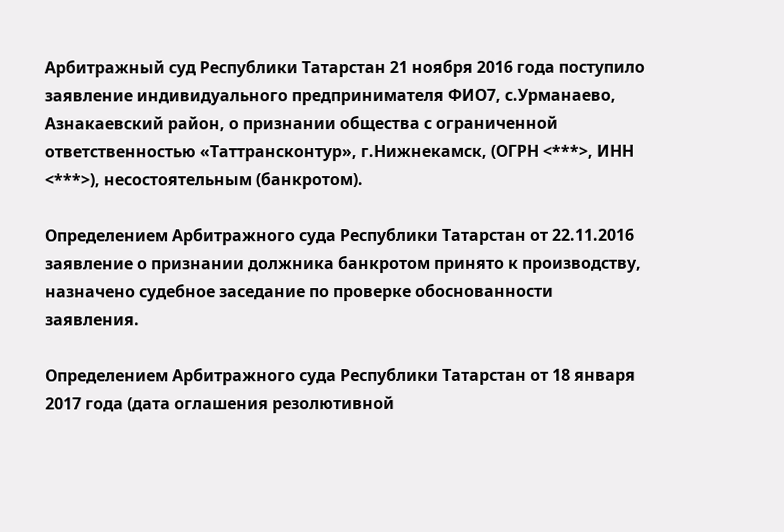Арбитражный суд Республики Татарстан 21 ноября 2016 года поступило заявление индивидуального предпринимателя ФИО7, с.Урманаево, Азнакаевский район, о признании общества с ограниченной ответственностью «Таттрансконтур», г.Нижнекамск, (ОГРН <***>, ИНН <***>), несостоятельным (банкротом).

Определением Арбитражного суда Республики Татарстан от 22.11.2016 заявление о признании должника банкротом принято к производству, назначено судебное заседание по проверке обоснованности заявления.

Определением Арбитражного суда Республики Татарстан от 18 января 2017 года (дата оглашения резолютивной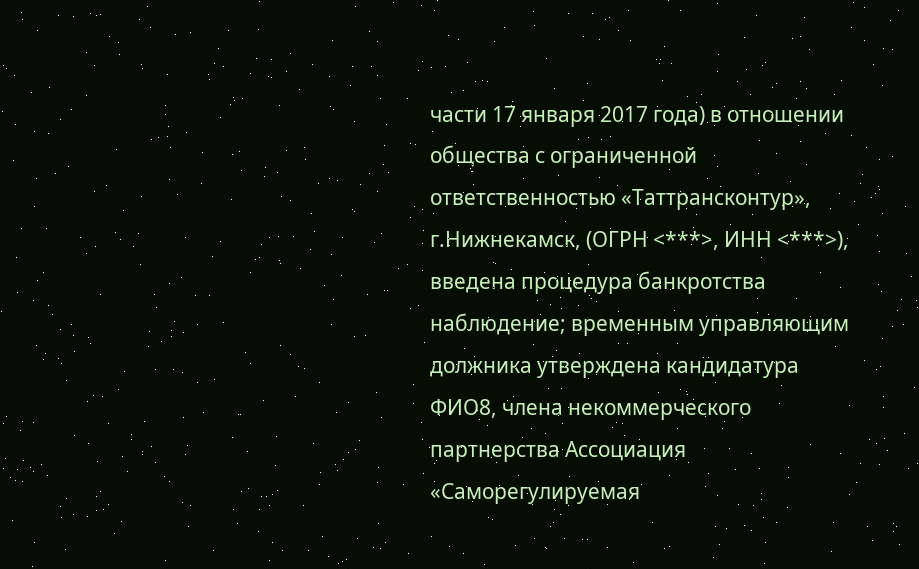части 17 января 2017 года) в отношении общества с ограниченной ответственностью «Таттрансконтур», г.Нижнекамск, (ОГРН <***>, ИНН <***>), введена процедура банкротства наблюдение; временным управляющим должника утверждена кандидатура ФИО8, члена некоммерческого партнерства Ассоциация «Саморегулируемая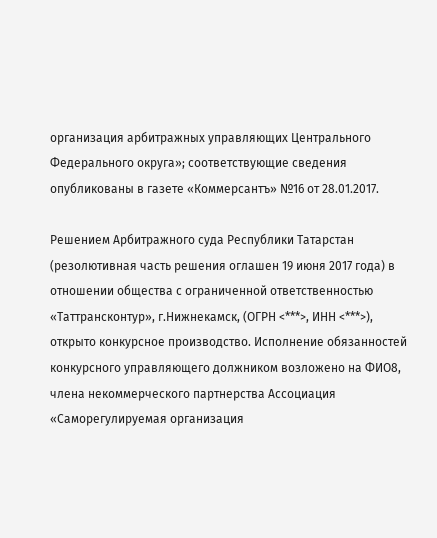организация арбитражных управляющих Центрального Федерального округа»; соответствующие сведения опубликованы в газете «Коммерсантъ» №16 от 28.01.2017.

Решением Арбитражного суда Республики Татарстан (резолютивная часть решения оглашен 19 июня 2017 года) в отношении общества с ограниченной ответственностью «Таттрансконтур», г.Нижнекамск, (ОГРН <***>, ИНН <***>), открыто конкурсное производство. Исполнение обязанностей конкурсного управляющего должником возложено на ФИО8, члена некоммерческого партнерства Ассоциация «Саморегулируемая организация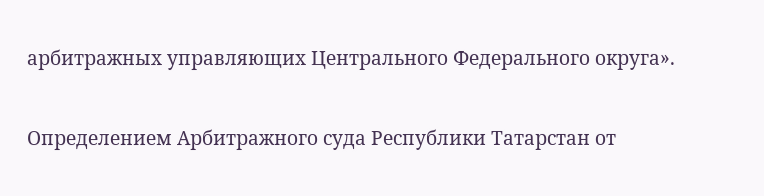арбитражных управляющих Центрального Федерального округа».

Определением Арбитражного суда Республики Татарстан от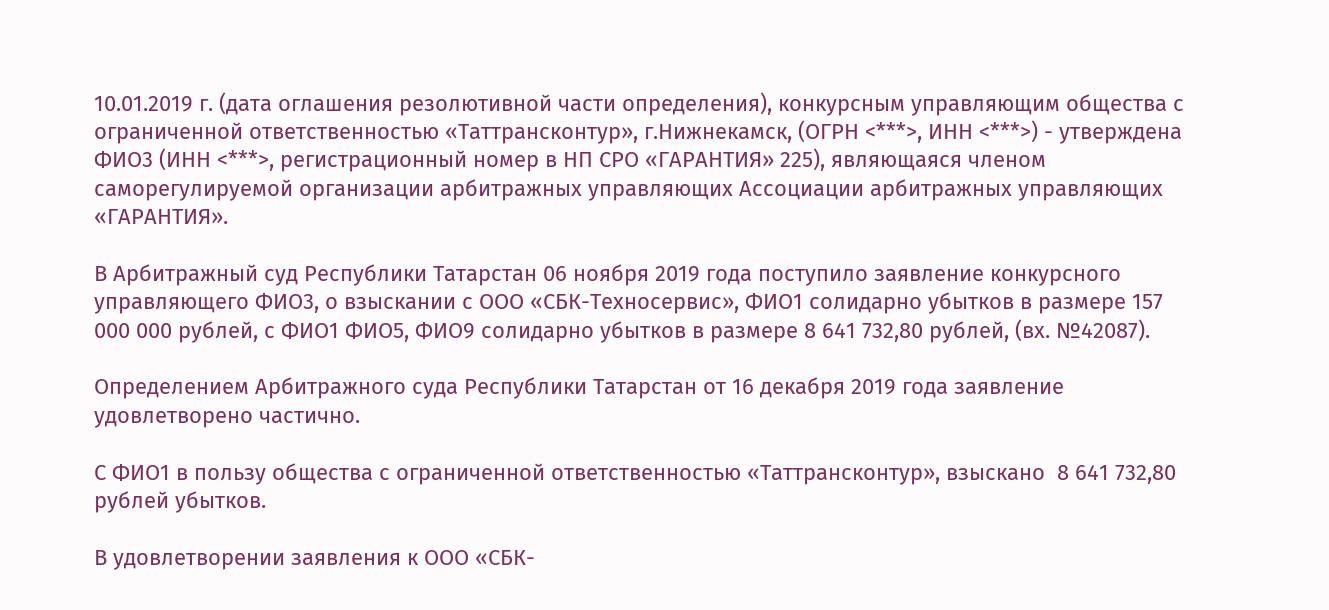10.01.2019 г. (дата оглашения резолютивной части определения), конкурсным управляющим общества с ограниченной ответственностью «Таттрансконтур», г.Нижнекамск, (ОГРН <***>, ИНН <***>) - утверждена ФИО3 (ИНН <***>, регистрационный номер в НП СРО «ГАРАНТИЯ» 225), являющаяся членом саморегулируемой организации арбитражных управляющих Ассоциации арбитражных управляющих «ГАРАНТИЯ».

В Арбитражный суд Республики Татарстан 06 ноября 2019 года поступило заявление конкурсного управляющего ФИО3, о взыскании с ООО «СБК-Техносервис», ФИО1 солидарно убытков в размере 157 000 000 рублей, с ФИО1 ФИО5, ФИО9 солидарно убытков в размере 8 641 732,80 рублей, (вх. №42087).

Определением Арбитражного суда Республики Татарстан от 16 декабря 2019 года заявление удовлетворено частично.

С ФИО1 в пользу общества с ограниченной ответственностью «Таттрансконтур», взыскано  8 641 732,80 рублей убытков.

В удовлетворении заявления к ООО «СБК-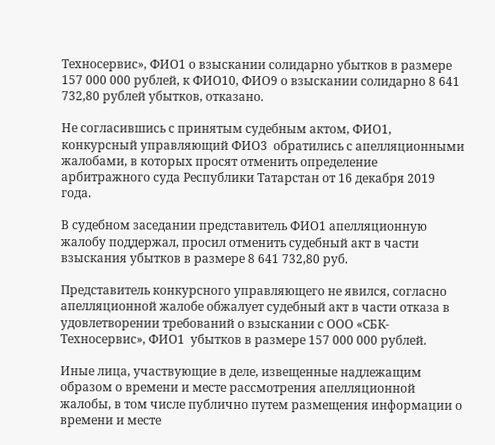Техносервис», ФИО1 о взыскании солидарно убытков в размере 157 000 000 рублей, к ФИО10, ФИО9 о взыскании солидарно 8 641 732,80 рублей убытков, отказано.

Не согласившись с принятым судебным актом, ФИО1, конкурсный управляющий ФИО3  обратились с апелляционными жалобами, в которых просят отменить определение арбитражного суда Республики Татарстан от 16 декабря 2019 года.

В судебном заседании представитель ФИО1 апелляционную жалобу поддержал, просил отменить судебный акт в части взыскания убытков в размере 8 641 732,80 руб.

Представитель конкурсного управляющего не явился, согласно апелляционной жалобе обжалует судебный акт в части отказа в удовлетворении требований о взыскании с ООО «СБК-Техносервис», ФИО1  убытков в размере 157 000 000 рублей.

Иные лица, участвующие в деле, извещенные надлежащим образом о времени и месте рассмотрения апелляционной жалобы, в том числе публично путем размещения информации о времени и месте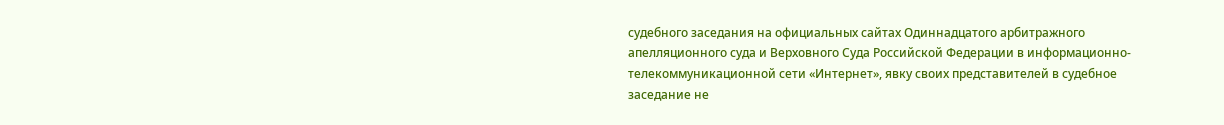судебного заседания на официальных сайтах Одиннадцатого арбитражного апелляционного суда и Верховного Суда Российской Федерации в информационно-телекоммуникационной сети «Интернет», явку своих представителей в судебное заседание не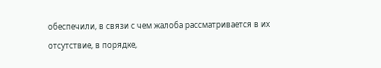обеспечили, в связи с чем жалоба рассматривается в их отсутствие, в порядке,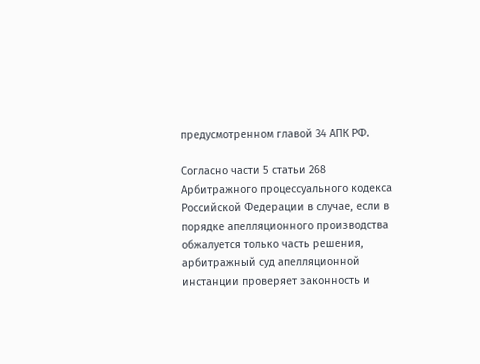предусмотренном главой 34 АПК РФ.

Согласно части 5 статьи 268 Арбитражного процессуального кодекса Российской Федерации в случае, если в порядке апелляционного производства обжалуется только часть решения, арбитражный суд апелляционной инстанции проверяет законность и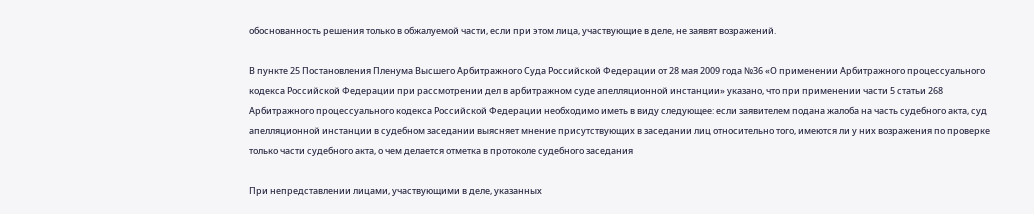обоснованность решения только в обжалуемой части, если при этом лица, участвующие в деле, не заявят возражений.

В пункте 25 Постановления Пленума Высшего Арбитражного Суда Российской Федерации от 28 мая 2009 года №36 «О применении Арбитражного процессуального кодекса Российской Федерации при рассмотрении дел в арбитражном суде апелляционной инстанции» указано, что при применении части 5 статьи 268 Арбитражного процессуального кодекса Российской Федерации необходимо иметь в виду следующее: если заявителем подана жалоба на часть судебного акта, суд апелляционной инстанции в судебном заседании выясняет мнение присутствующих в заседании лиц относительно того, имеются ли у них возражения по проверке только части судебного акта, о чем делается отметка в протоколе судебного заседания

При непредставлении лицами, участвующими в деле, указанных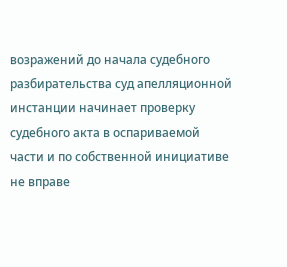возражений до начала судебного разбирательства суд апелляционной инстанции начинает проверку судебного акта в оспариваемой части и по собственной инициативе не вправе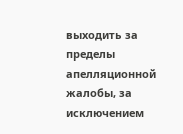выходить за пределы апелляционной жалобы, за исключением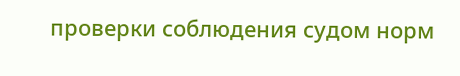проверки соблюдения судом норм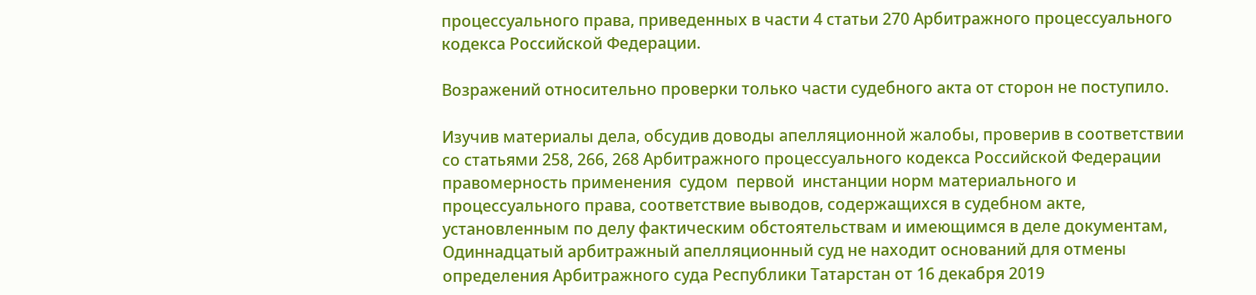процессуального права, приведенных в части 4 статьи 270 Арбитражного процессуального кодекса Российской Федерации.

Возражений относительно проверки только части судебного акта от сторон не поступило.

Изучив материалы дела, обсудив доводы апелляционной жалобы, проверив в соответствии со статьями 258, 266, 268 Арбитражного процессуального кодекса Российской Федерации правомерность применения  судом  первой  инстанции норм материального и процессуального права, соответствие выводов, содержащихся в судебном акте, установленным по делу фактическим обстоятельствам и имеющимся в деле документам, Одиннадцатый арбитражный апелляционный суд не находит оснований для отмены определения Арбитражного суда Республики Татарстан от 16 декабря 2019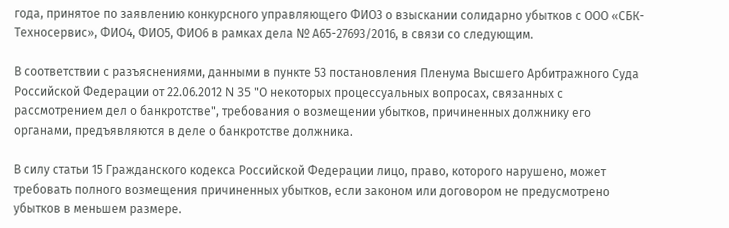года, принятое по заявлению конкурсного управляющего ФИО3 о взыскании солидарно убытков с ООО «СБК-Техносервис», ФИО4, ФИО5, ФИО6 в рамках дела № А65-27693/2016, в связи со следующим.

В соответствии с разъяснениями, данными в пункте 53 постановления Пленума Высшего Арбитражного Суда Российской Федерации от 22.06.2012 N 35 "О некоторых процессуальных вопросах, связанных с рассмотрением дел о банкротстве", требования о возмещении убытков, причиненных должнику его органами, предъявляются в деле о банкротстве должника.

В силу статьи 15 Гражданского кодекса Российской Федерации лицо, право, которого нарушено, может требовать полного возмещения причиненных убытков, если законом или договором не предусмотрено убытков в меньшем размере.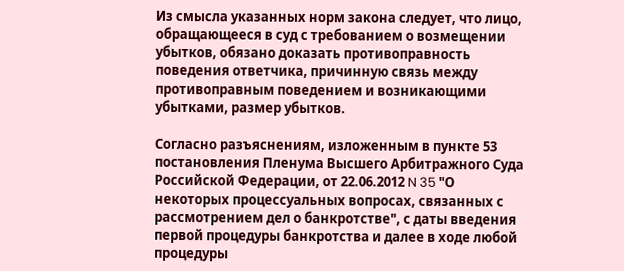Из смысла указанных норм закона следует, что лицо, обращающееся в суд с требованием о возмещении убытков, обязано доказать противоправность поведения ответчика, причинную связь между противоправным поведением и возникающими убытками, размер убытков.

Согласно разъяснениям, изложенным в пункте 53 постановления Пленума Высшего Арбитражного Суда Российской Федерации, от 22.06.2012 N 35 "О некоторых процессуальных вопросах, связанных с рассмотрением дел о банкротстве", с даты введения первой процедуры банкротства и далее в ходе любой процедуры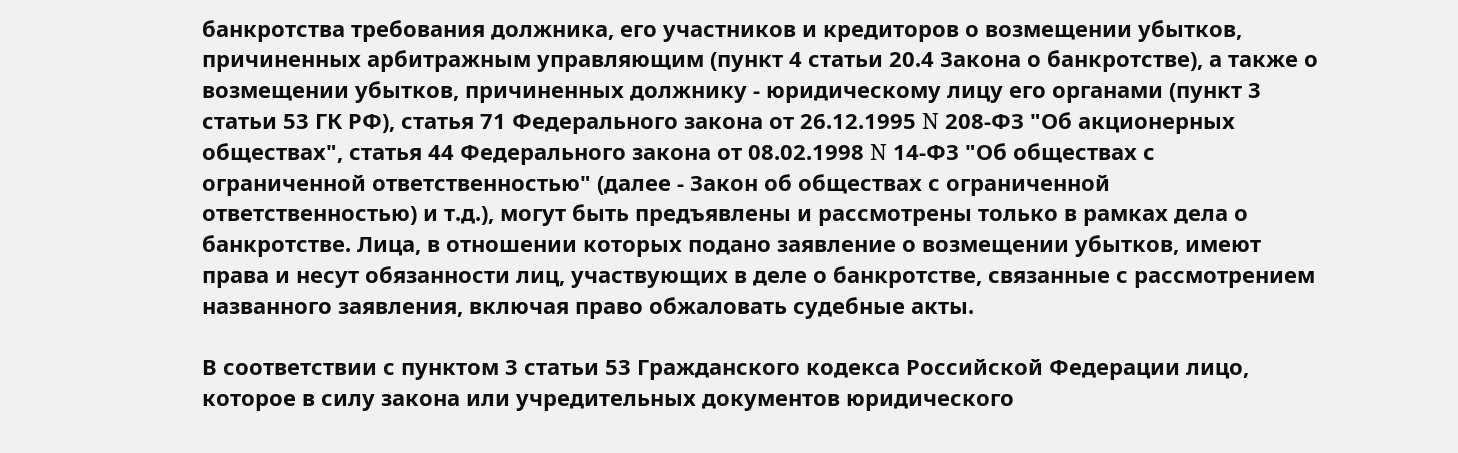банкротства требования должника, его участников и кредиторов о возмещении убытков, причиненных арбитражным управляющим (пункт 4 статьи 20.4 Закона о банкротстве), а также о возмещении убытков, причиненных должнику - юридическому лицу его органами (пункт 3 статьи 53 ГК РФ), статья 71 Федерального закона от 26.12.1995 N 208-ФЗ "Об акционерных обществах", статья 44 Федерального закона от 08.02.1998 N 14-ФЗ "Об обществах с ограниченной ответственностью" (далее - Закон об обществах с ограниченной ответственностью) и т.д.), могут быть предъявлены и рассмотрены только в рамках дела о банкротстве. Лица, в отношении которых подано заявление о возмещении убытков, имеют права и несут обязанности лиц, участвующих в деле о банкротстве, связанные с рассмотрением названного заявления, включая право обжаловать судебные акты.

В соответствии с пунктом 3 статьи 53 Гражданского кодекса Российской Федерации лицо, которое в силу закона или учредительных документов юридического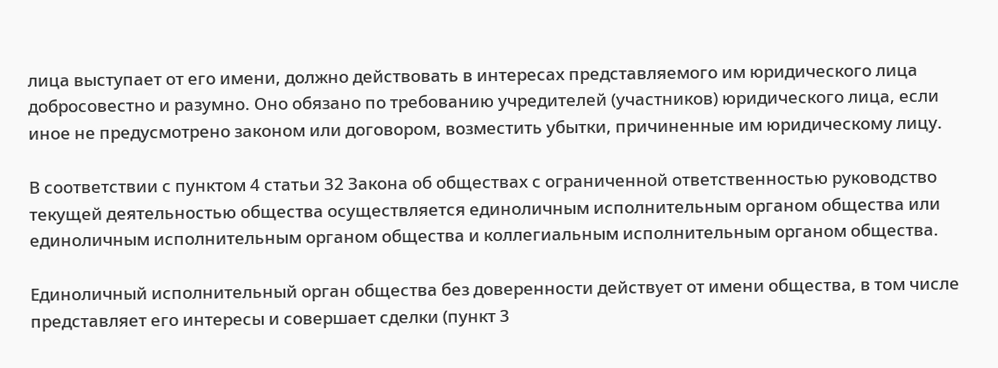лица выступает от его имени, должно действовать в интересах представляемого им юридического лица добросовестно и разумно. Оно обязано по требованию учредителей (участников) юридического лица, если иное не предусмотрено законом или договором, возместить убытки, причиненные им юридическому лицу.

В соответствии с пунктом 4 статьи 32 Закона об обществах с ограниченной ответственностью руководство текущей деятельностью общества осуществляется единоличным исполнительным органом общества или единоличным исполнительным органом общества и коллегиальным исполнительным органом общества.

Единоличный исполнительный орган общества без доверенности действует от имени общества, в том числе представляет его интересы и совершает сделки (пункт 3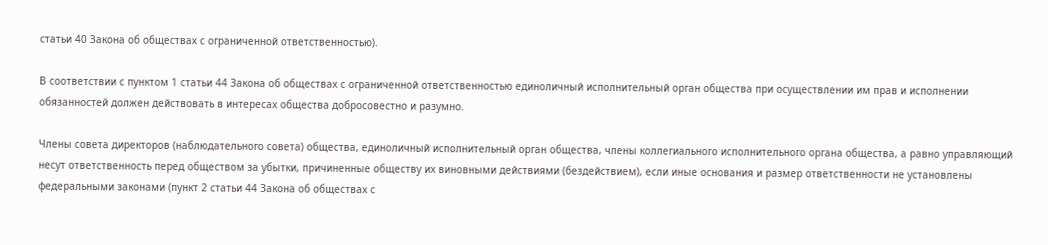статьи 40 Закона об обществах с ограниченной ответственностью).

В соответствии с пунктом 1 статьи 44 Закона об обществах с ограниченной ответственностью единоличный исполнительный орган общества при осуществлении им прав и исполнении обязанностей должен действовать в интересах общества добросовестно и разумно.

Члены совета директоров (наблюдательного совета) общества, единоличный исполнительный орган общества, члены коллегиального исполнительного органа общества, а равно управляющий несут ответственность перед обществом за убытки, причиненные обществу их виновными действиями (бездействием), если иные основания и размер ответственности не установлены федеральными законами (пункт 2 статьи 44 Закона об обществах с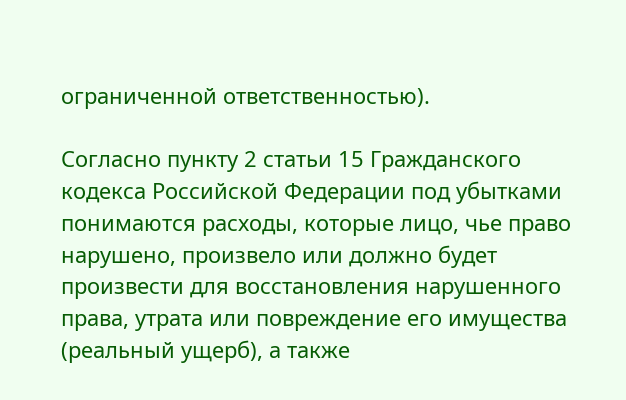ограниченной ответственностью).

Согласно пункту 2 статьи 15 Гражданского кодекса Российской Федерации под убытками понимаются расходы, которые лицо, чье право нарушено, произвело или должно будет произвести для восстановления нарушенного права, утрата или повреждение его имущества (реальный ущерб), а также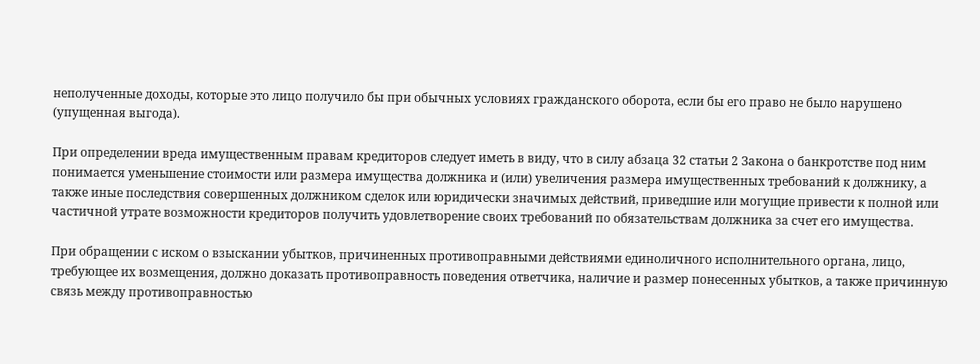неполученные доходы, которые это лицо получило бы при обычных условиях гражданского оборота, если бы его право не было нарушено (упущенная выгода).

При определении вреда имущественным правам кредиторов следует иметь в виду, что в силу абзаца 32 статьи 2 Закона о банкротстве под ним понимается уменьшение стоимости или размера имущества должника и (или) увеличения размера имущественных требований к должнику, а также иные последствия совершенных должником сделок или юридически значимых действий, приведшие или могущие привести к полной или частичной утрате возможности кредиторов получить удовлетворение своих требований по обязательствам должника за счет его имущества.

При обращении с иском о взыскании убытков, причиненных противоправными действиями единоличного исполнительного органа, лицо, требующее их возмещения, должно доказать противоправность поведения ответчика, наличие и размер понесенных убытков, а также причинную связь между противоправностью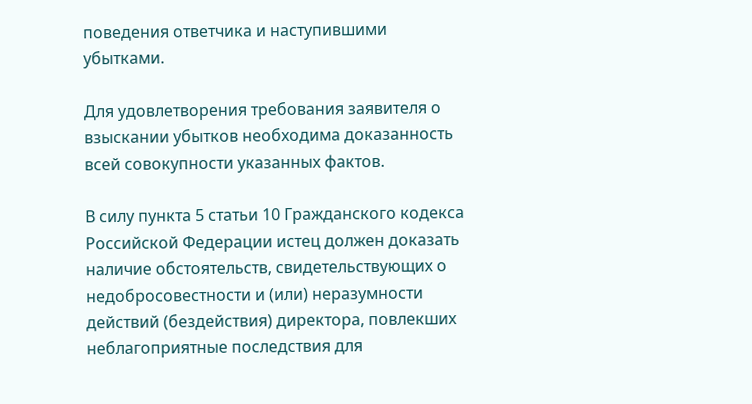поведения ответчика и наступившими убытками.

Для удовлетворения требования заявителя о взыскании убытков необходима доказанность всей совокупности указанных фактов.

В силу пункта 5 статьи 10 Гражданского кодекса Российской Федерации истец должен доказать наличие обстоятельств, свидетельствующих о недобросовестности и (или) неразумности действий (бездействия) директора, повлекших неблагоприятные последствия для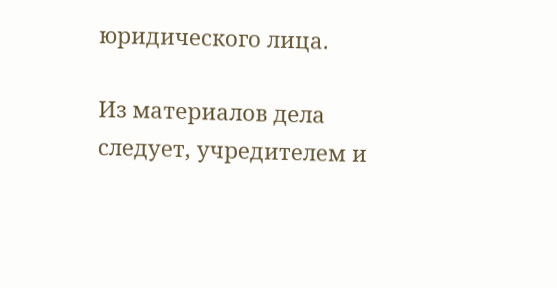юридического лица.

Из материалов дела следует, учредителем и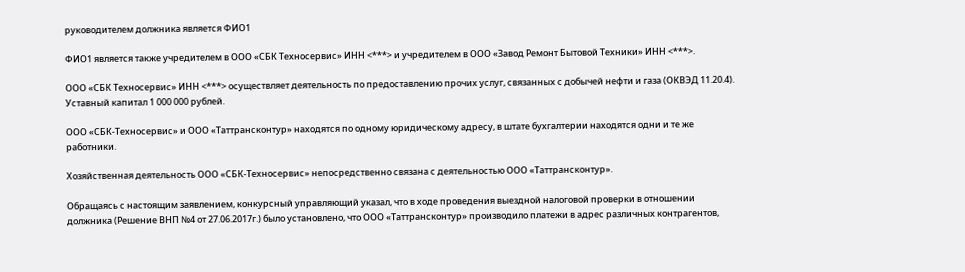руководителем должника является ФИО1

ФИО1 является также учредителем в ООО «СБК Техносервис» ИНН <***> и учредителем в ООО «Завод Ремонт Бытовой Техники» ИНН <***>.

ООО «СБК Техносервис» ИНН <***> осуществляет деятельность по предоставлению прочих услуг, связанных с добычей нефти и газа (ОКВЭД 11.20.4). Уставный капитал 1 000 000 рублей.

ООО «СБК-Техносервис» и ООО «Таттрансконтур» находятся по одному юридическому адресу, в штате бухгалтерии находятся одни и те же работники.

Хозяйственная деятельность ООО «СБК-Техносервис» непосредственно связана с деятельностью ООО «Таттрансконтур».

Обращаясь с настоящим заявлением, конкурсный управляющий указал, что в ходе проведения выездной налоговой проверки в отношении должника (Решение ВНП №4 от 27.06.2017г.) было установлено, что ООО «Таттрансконтур» производило платежи в адрес различных контрагентов,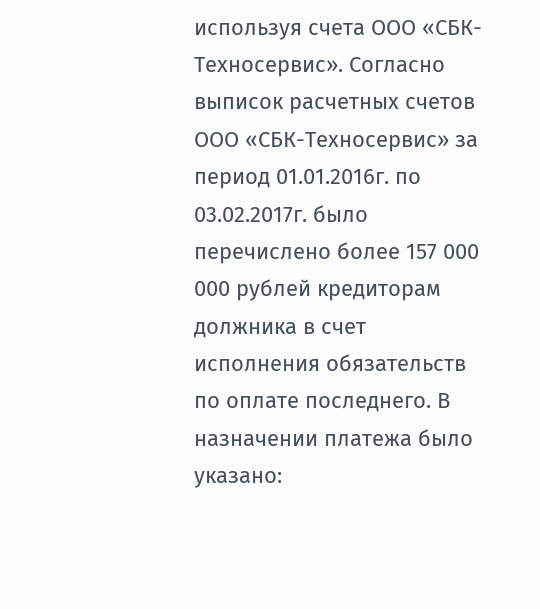используя счета ООО «СБК-Техносервис». Согласно выписок расчетных счетов ООО «СБК-Техносервис» за период 01.01.2016г. по 03.02.2017г. было перечислено более 157 000 000 рублей кредиторам должника в счет исполнения обязательств по оплате последнего. В назначении платежа было указано: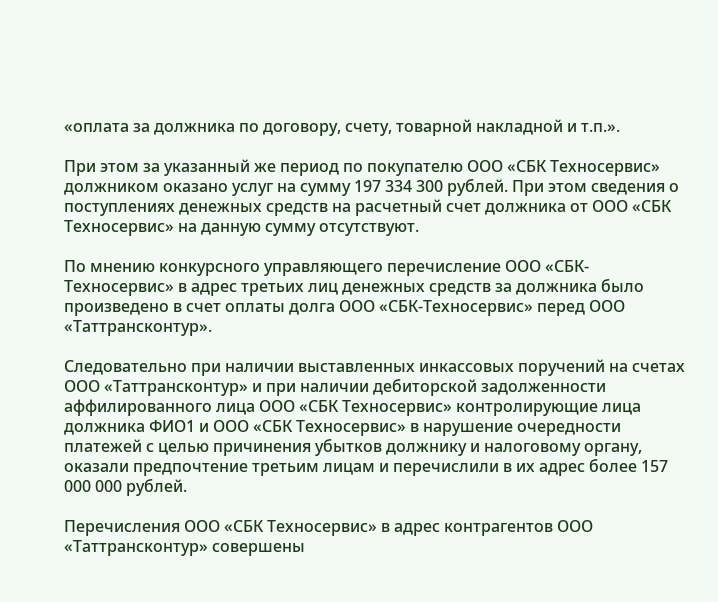«оплата за должника по договору, счету, товарной накладной и т.п.».

При этом за указанный же период по покупателю ООО «СБК Техносервис» должником оказано услуг на сумму 197 334 300 рублей. При этом сведения о поступлениях денежных средств на расчетный счет должника от ООО «СБК Техносервис» на данную сумму отсутствуют.

По мнению конкурсного управляющего перечисление ООО «СБК-Техносервис» в адрес третьих лиц денежных средств за должника было произведено в счет оплаты долга ООО «СБК-Техносервис» перед ООО «Таттрансконтур».

Следовательно при наличии выставленных инкассовых поручений на счетах ООО «Таттрансконтур» и при наличии дебиторской задолженности аффилированного лица ООО «СБК Техносервис» контролирующие лица должника ФИО1 и ООО «СБК Техносервис» в нарушение очередности платежей с целью причинения убытков должнику и налоговому органу, оказали предпочтение третьим лицам и перечислили в их адрес более 157 000 000 рублей.

Перечисления ООО «СБК Техносервис» в адрес контрагентов ООО «Таттрансконтур» совершены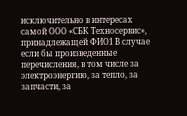исключительно в интересах самой ООО «СБК Техносервис», принадлежащей ФИО1 В случае если бы произведенные перечисления, в том числе за электроэнергию, за тепло, за запчасти, за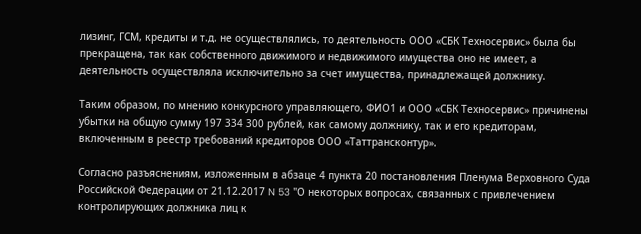лизинг, ГСМ, кредиты и т.д. не осуществлялись, то деятельность ООО «СБК Техносервис» была бы прекращена, так как собственного движимого и недвижимого имущества оно не имеет, а деятельность осуществляла исключительно за счет имущества, принадлежащей должнику.

Таким образом, по мнению конкурсного управляющего, ФИО1 и ООО «СБК Техносервис» причинены убытки на общую сумму 197 334 300 рублей, как самому должнику, так и его кредиторам, включенным в реестр требований кредиторов ООО «Таттрансконтур».

Согласно разъяснениям, изложенным в абзаце 4 пункта 20 постановления Пленума Верховного Суда Российской Федерации от 21.12.2017 N 53 "О некоторых вопросах, связанных с привлечением контролирующих должника лиц к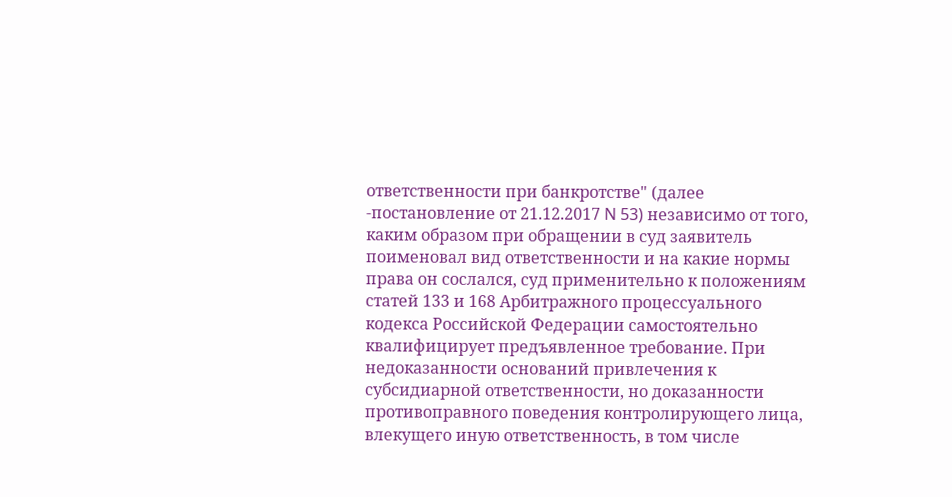ответственности при банкротстве" (далее -постановление от 21.12.2017 N 53) независимо от того, каким образом при обращении в суд заявитель поименовал вид ответственности и на какие нормы права он сослался, суд применительно к положениям статей 133 и 168 Арбитражного процессуального кодекса Российской Федерации самостоятельно квалифицирует предъявленное требование. При недоказанности оснований привлечения к субсидиарной ответственности, но доказанности противоправного поведения контролирующего лица, влекущего иную ответственность, в том числе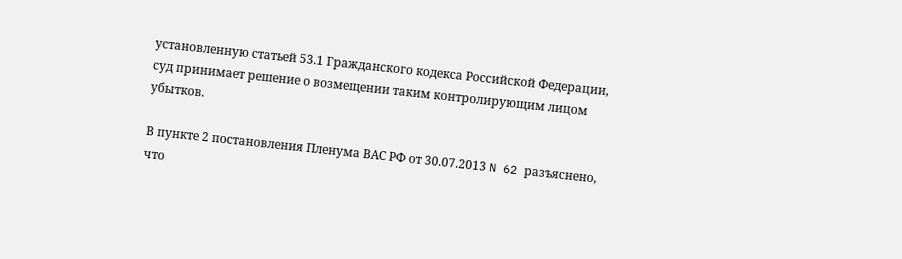установленную статьей 53.1 Гражданского кодекса Российской Федерации, суд принимает решение о возмещении таким контролирующим лицом убытков.

В пункте 2 постановления Пленума ВАС РФ от 30.07.2013 N 62 разъяснено, что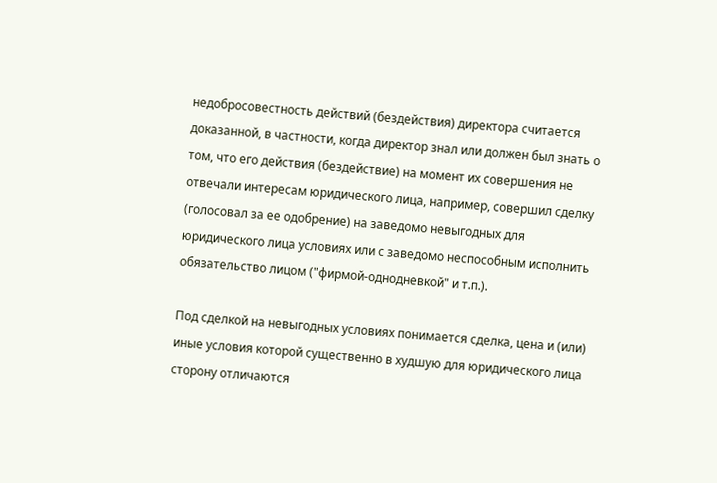недобросовестность действий (бездействия) директора считается доказанной, в частности, когда директор знал или должен был знать о том, что его действия (бездействие) на момент их совершения не отвечали интересам юридического лица, например, совершил сделку (голосовал за ее одобрение) на заведомо невыгодных для юридического лица условиях или с заведомо неспособным исполнить обязательство лицом ("фирмой-однодневкой" и т.п.).

Под сделкой на невыгодных условиях понимается сделка, цена и (или) иные условия которой существенно в худшую для юридического лица сторону отличаются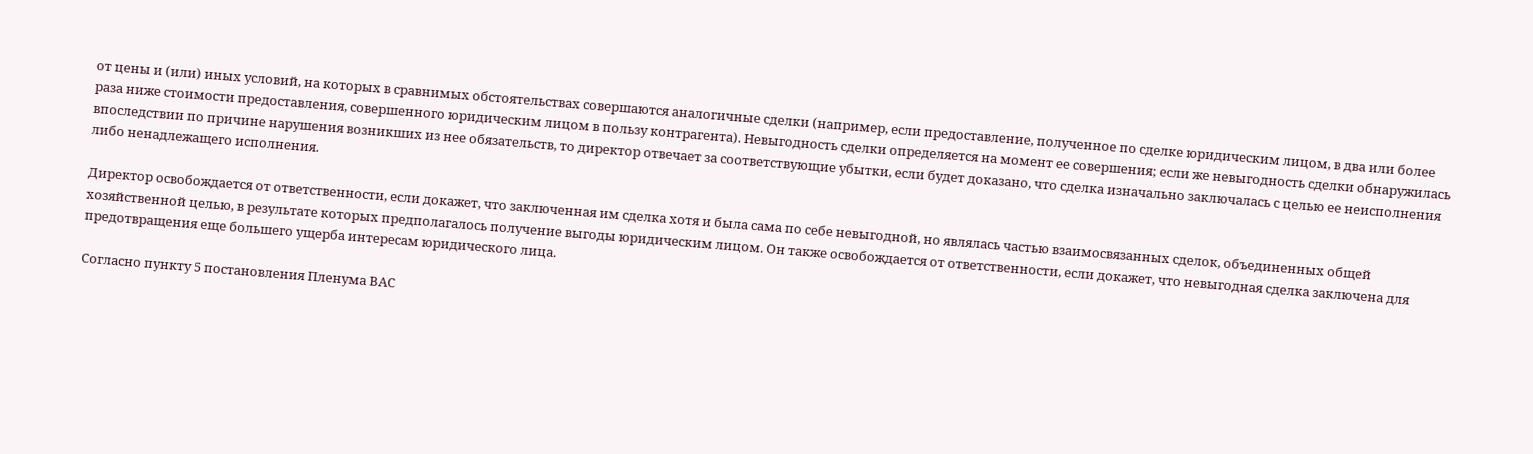от цены и (или) иных условий, на которых в сравнимых обстоятельствах совершаются аналогичные сделки (например, если предоставление, полученное по сделке юридическим лицом, в два или более раза ниже стоимости предоставления, совершенного юридическим лицом в пользу контрагента). Невыгодность сделки определяется на момент ее совершения; если же невыгодность сделки обнаружилась впоследствии по причине нарушения возникших из нее обязательств, то директор отвечает за соответствующие убытки, если будет доказано, что сделка изначально заключалась с целью ее неисполнения либо ненадлежащего исполнения.

Директор освобождается от ответственности, если докажет, что заключенная им сделка хотя и была сама по себе невыгодной, но являлась частью взаимосвязанных сделок, объединенных общей хозяйственной целью, в результате которых предполагалось получение выгоды юридическим лицом. Он также освобождается от ответственности, если докажет, что невыгодная сделка заключена для предотвращения еще большего ущерба интересам юридического лица.

Согласно пункту 5 постановления Пленума ВАС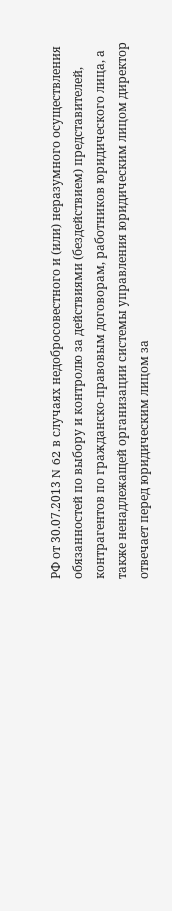РФ от 30.07.2013 N 62 в случаях недобросовестного и (или) неразумного осуществления обязанностей по выбору и контролю за действиями (бездействием) представителей, контрагентов по гражданско-правовым договорам, работников юридического лица, а также ненадлежащей организации системы управления юридическим лицом директор отвечает перед юридическим лицом за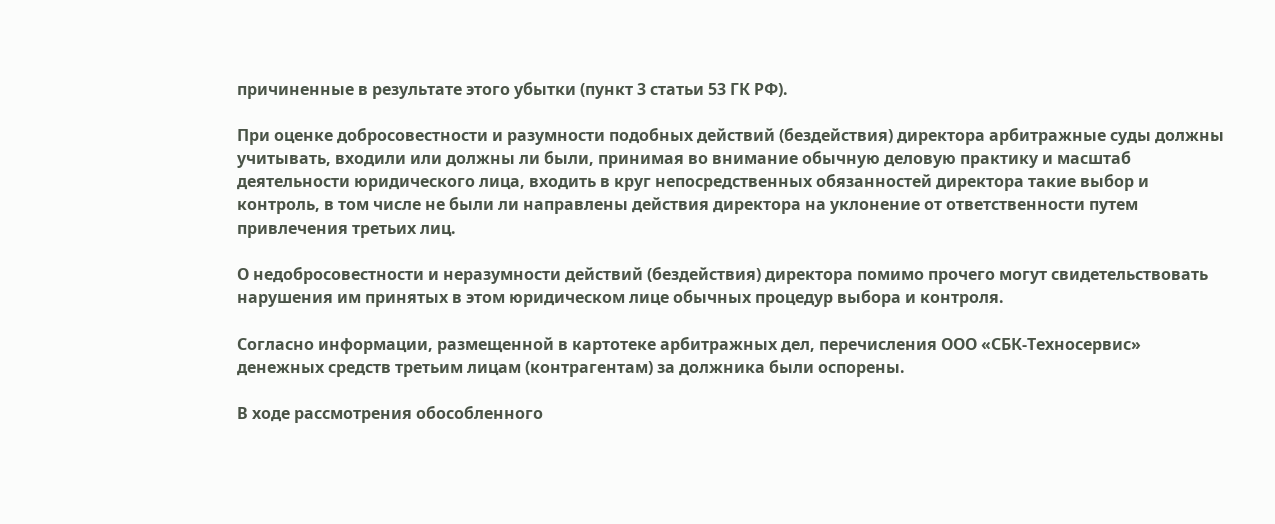причиненные в результате этого убытки (пункт 3 статьи 53 ГК РФ).

При оценке добросовестности и разумности подобных действий (бездействия) директора арбитражные суды должны учитывать, входили или должны ли были, принимая во внимание обычную деловую практику и масштаб деятельности юридического лица, входить в круг непосредственных обязанностей директора такие выбор и контроль, в том числе не были ли направлены действия директора на уклонение от ответственности путем привлечения третьих лиц.

О недобросовестности и неразумности действий (бездействия) директора помимо прочего могут свидетельствовать нарушения им принятых в этом юридическом лице обычных процедур выбора и контроля.

Согласно информации, размещенной в картотеке арбитражных дел, перечисления ООО «СБК-Техносервис» денежных средств третьим лицам (контрагентам) за должника были оспорены.

В ходе рассмотрения обособленного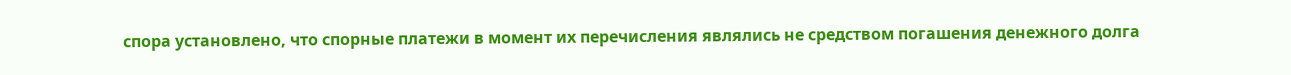спора установлено, что спорные платежи в момент их перечисления являлись не средством погашения денежного долга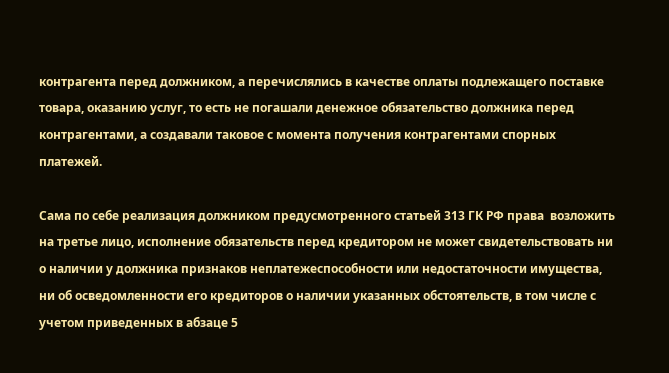контрагента перед должником, а перечислялись в качестве оплаты подлежащего поставке товара, оказанию услуг, то есть не погашали денежное обязательство должника перед контрагентами, а создавали таковое с момента получения контрагентами спорных платежей.

Сама по себе реализация должником предусмотренного статьей 313 ГК РФ права  возложить  на третье лицо, исполнение обязательств перед кредитором не может свидетельствовать ни о наличии у должника признаков неплатежеспособности или недостаточности имущества, ни об осведомленности его кредиторов о наличии указанных обстоятельств, в том числе с учетом приведенных в абзаце 5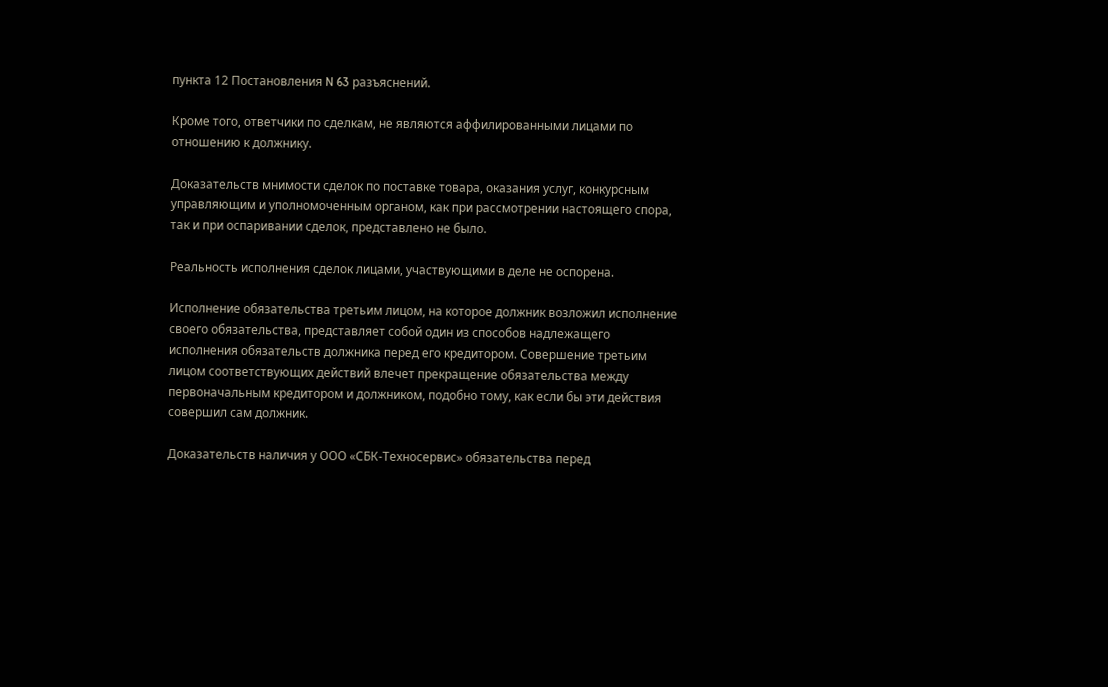пункта 12 Постановления N 63 разъяснений.

Кроме того, ответчики по сделкам, не являются аффилированными лицами по отношению к должнику.

Доказательств мнимости сделок по поставке товара, оказания услуг, конкурсным управляющим и уполномоченным органом, как при рассмотрении настоящего спора, так и при оспаривании сделок, представлено не было.

Реальность исполнения сделок лицами, участвующими в деле не оспорена.

Исполнение обязательства третьим лицом, на которое должник возложил исполнение своего обязательства, представляет собой один из способов надлежащего исполнения обязательств должника перед его кредитором. Совершение третьим лицом соответствующих действий влечет прекращение обязательства между первоначальным кредитором и должником, подобно тому, как если бы эти действия совершил сам должник.

Доказательств наличия у ООО «СБК-Техносервис» обязательства перед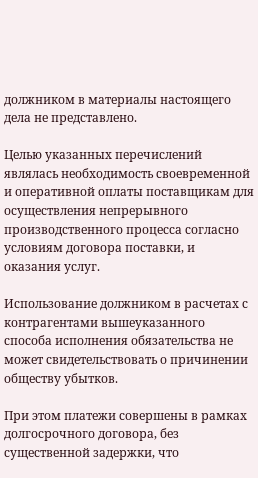должником в материалы настоящего дела не представлено.

Целью указанных перечислений являлась необходимость своевременной и оперативной оплаты поставщикам для осуществления непрерывного производственного процесса согласно условиям договора поставки, и оказания услуг.

Использование должником в расчетах с контрагентами вышеуказанного способа исполнения обязательства не может свидетельствовать о причинении обществу убытков.

При этом платежи совершены в рамках долгосрочного договора, без существенной задержки, что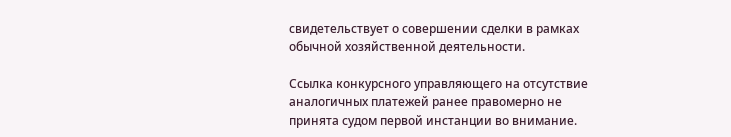свидетельствует о совершении сделки в рамках обычной хозяйственной деятельности.

Ссылка конкурсного управляющего на отсутствие аналогичных платежей ранее правомерно не принята судом первой инстанции во внимание.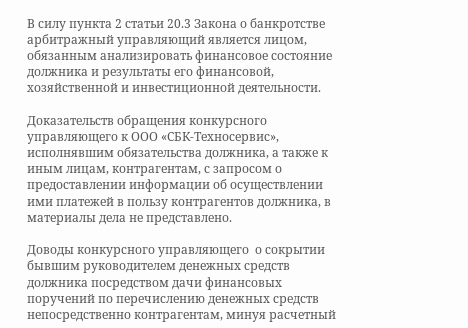В силу пункта 2 статьи 20.3 Закона о банкротстве арбитражный управляющий является лицом, обязанным анализировать финансовое состояние должника и результаты его финансовой, хозяйственной и инвестиционной деятельности.

Доказательств обращения конкурсного управляющего к ООО «СБК-Техносервис», исполнявшим обязательства должника, а также к иным лицам, контрагентам, с запросом о предоставлении информации об осуществлении ими платежей в пользу контрагентов должника, в материалы дела не представлено.

Доводы конкурсного управляющего  о сокрытии бывшим руководителем денежных средств должника посредством дачи финансовых поручений по перечислению денежных средств непосредственно контрагентам, минуя расчетный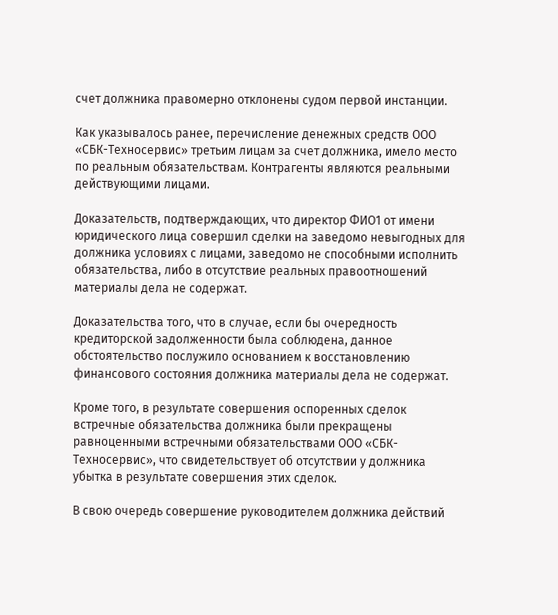счет должника правомерно отклонены судом первой инстанции.

Как указывалось ранее, перечисление денежных средств ООО «СБК-Техносервис» третьим лицам за счет должника, имело место по реальным обязательствам. Контрагенты являются реальными действующими лицами.

Доказательств, подтверждающих, что директор ФИО1 от имени юридического лица совершил сделки на заведомо невыгодных для должника условиях с лицами, заведомо не способными исполнить обязательства, либо в отсутствие реальных правоотношений материалы дела не содержат.

Доказательства того, что в случае, если бы очередность кредиторской задолженности была соблюдена, данное обстоятельство послужило основанием к восстановлению финансового состояния должника материалы дела не содержат.

Кроме того, в результате совершения оспоренных сделок встречные обязательства должника были прекращены равноценными встречными обязательствами ООО «СБК-Техносервис», что свидетельствует об отсутствии у должника убытка в результате совершения этих сделок.

В свою очередь совершение руководителем должника действий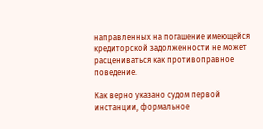направленных на погашение имеющейся кредиторской задолженности не может расцениваться как противоправное поведение.

Как верно указано судом первой инстанции, формальное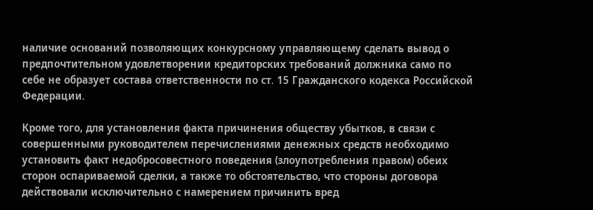наличие оснований позволяющих конкурсному управляющему сделать вывод о предпочтительном удовлетворении кредиторских требований должника само по себе не образует состава ответственности по ст. 15 Гражданского кодекса Российской Федерации.

Кроме того, для установления факта причинения обществу убытков, в связи с совершенными руководителем перечислениями денежных средств необходимо установить факт недобросовестного поведения (злоупотребления правом) обеих сторон оспариваемой сделки, а также то обстоятельство, что стороны договора действовали исключительно с намерением причинить вред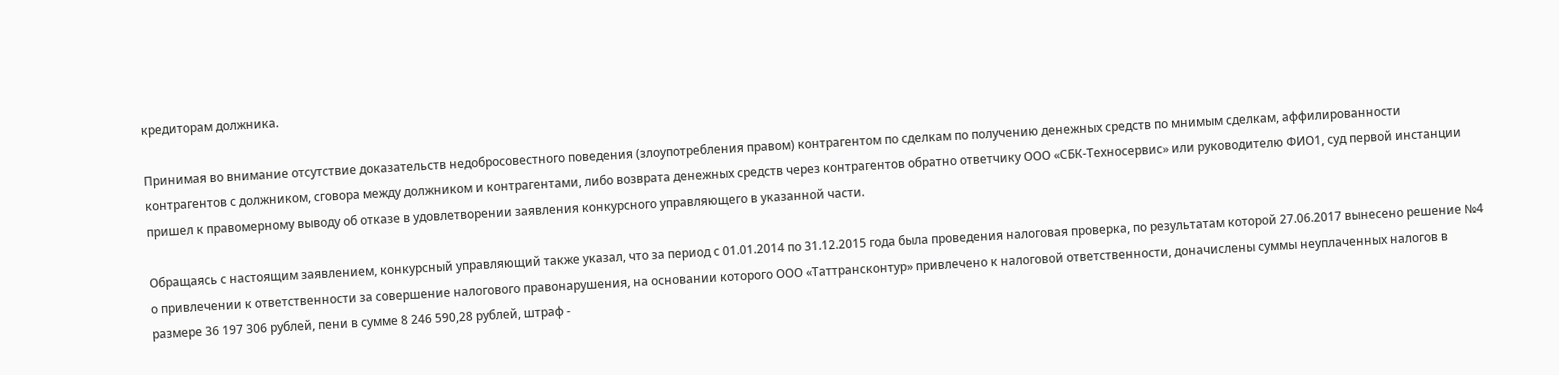кредиторам должника.

Принимая во внимание отсутствие доказательств недобросовестного поведения (злоупотребления правом) контрагентом по сделкам по получению денежных средств по мнимым сделкам, аффилированности контрагентов с должником, сговора между должником и контрагентами, либо возврата денежных средств через контрагентов обратно ответчику ООО «СБК-Техносервис» или руководителю ФИО1, суд первой инстанции пришел к правомерному выводу об отказе в удовлетворении заявления конкурсного управляющего в указанной части.

Обращаясь с настоящим заявлением, конкурсный управляющий также указал, что за период с 01.01.2014 по 31.12.2015 года была проведения налоговая проверка, по результатам которой 27.06.2017 вынесено решение №4 о привлечении к ответственности за совершение налогового правонарушения, на основании которого ООО «Таттрансконтур» привлечено к налоговой ответственности, доначислены суммы неуплаченных налогов в размере 36 197 306 рублей, пени в сумме 8 246 590,28 рублей, штраф -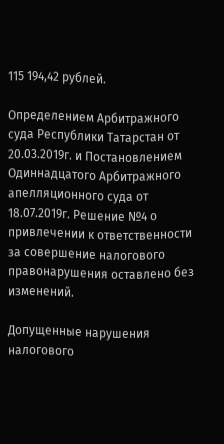115 194,42 рублей.

Определением Арбитражного суда Республики Татарстан от 20.03.2019г. и Постановлением Одиннадцатого Арбитражного апелляционного суда от 18.07.2019г. Решение №4 о привлечении к ответственности за совершение налогового правонарушения оставлено без изменений.

Допущенные нарушения налогового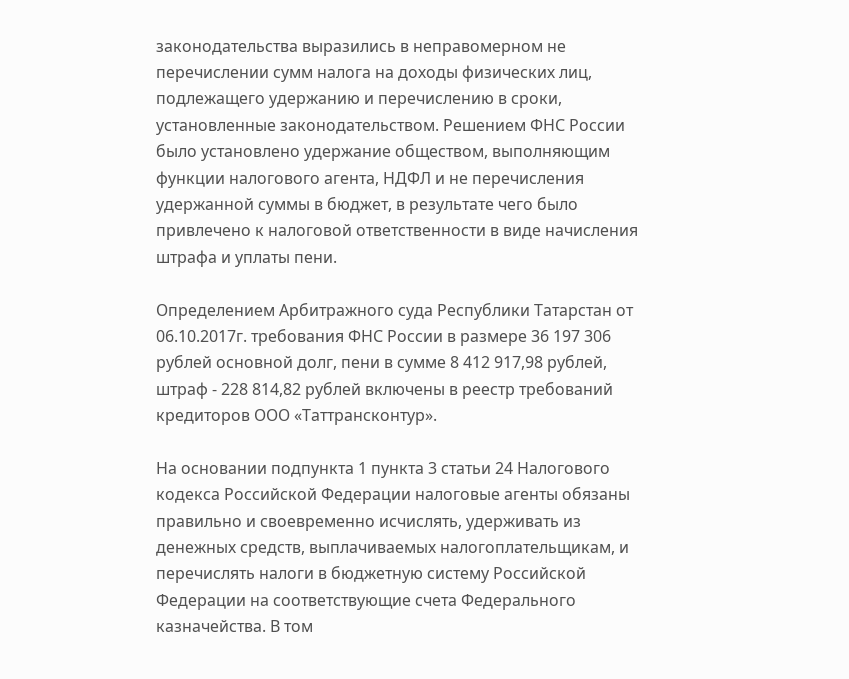законодательства выразились в неправомерном не перечислении сумм налога на доходы физических лиц, подлежащего удержанию и перечислению в сроки, установленные законодательством. Решением ФНС России было установлено удержание обществом, выполняющим функции налогового агента, НДФЛ и не перечисления удержанной суммы в бюджет, в результате чего было привлечено к налоговой ответственности в виде начисления штрафа и уплаты пени.

Определением Арбитражного суда Республики Татарстан от 06.10.2017г. требования ФНС России в размере 36 197 306 рублей основной долг, пени в сумме 8 412 917,98 рублей, штраф - 228 814,82 рублей включены в реестр требований кредиторов ООО «Таттрансконтур».

На основании подпункта 1 пункта 3 статьи 24 Налогового кодекса Российской Федерации налоговые агенты обязаны правильно и своевременно исчислять, удерживать из денежных средств, выплачиваемых налогоплательщикам, и перечислять налоги в бюджетную систему Российской Федерации на соответствующие счета Федерального казначейства. В том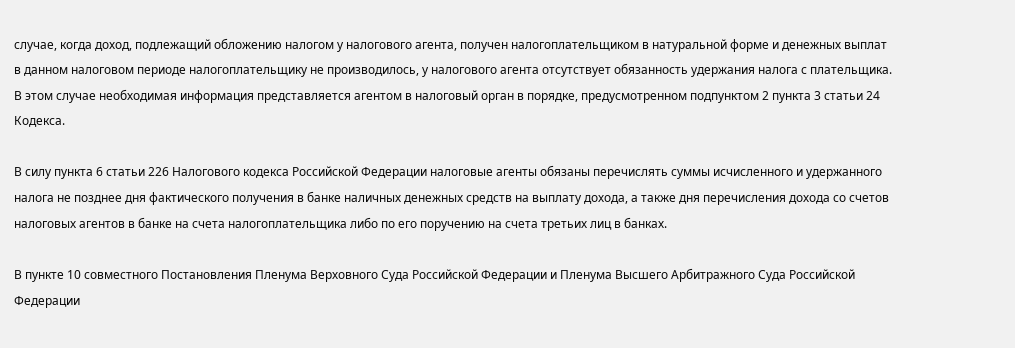случае, когда доход, подлежащий обложению налогом у налогового агента, получен налогоплательщиком в натуральной форме и денежных выплат в данном налоговом периоде налогоплательщику не производилось, у налогового агента отсутствует обязанность удержания налога с плательщика. В этом случае необходимая информация представляется агентом в налоговый орган в порядке, предусмотренном подпунктом 2 пункта 3 статьи 24 Кодекса.

В силу пункта 6 статьи 226 Налогового кодекса Российской Федерации налоговые агенты обязаны перечислять суммы исчисленного и удержанного налога не позднее дня фактического получения в банке наличных денежных средств на выплату дохода, а также дня перечисления дохода со счетов налоговых агентов в банке на счета налогоплательщика либо по его поручению на счета третьих лиц в банках.

В пункте 10 совместного Постановления Пленума Верховного Суда Российской Федерации и Пленума Высшего Арбитражного Суда Российской Федерации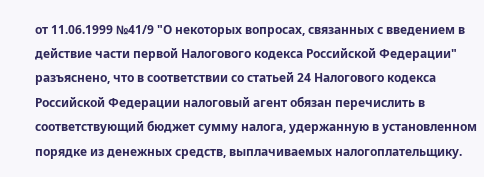от 11.06.1999 №41/9 "О некоторых вопросах, связанных с введением в действие части первой Налогового кодекса Российской Федерации" разъяснено, что в соответствии со статьей 24 Налогового кодекса Российской Федерации налоговый агент обязан перечислить в соответствующий бюджет сумму налога, удержанную в установленном порядке из денежных средств, выплачиваемых налогоплательщику.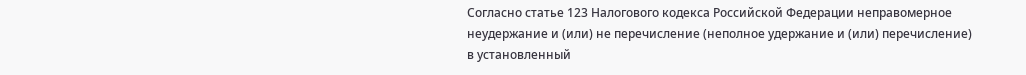Согласно статье 123 Налогового кодекса Российской Федерации неправомерное неудержание и (или) не перечисление (неполное удержание и (или) перечисление) в установленный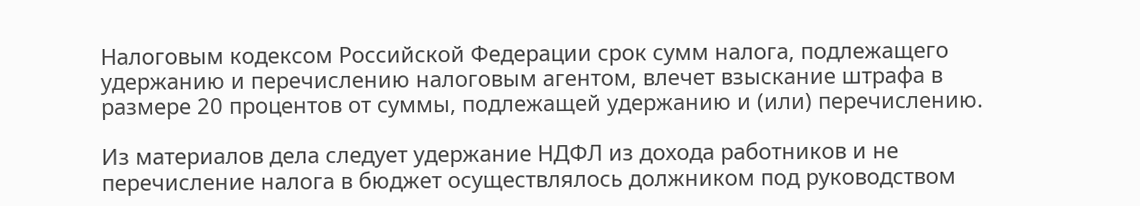Налоговым кодексом Российской Федерации срок сумм налога, подлежащего удержанию и перечислению налоговым агентом, влечет взыскание штрафа в размере 20 процентов от суммы, подлежащей удержанию и (или) перечислению.

Из материалов дела следует удержание НДФЛ из дохода работников и не перечисление налога в бюджет осуществлялось должником под руководством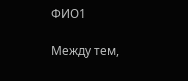ФИО1

Между тем,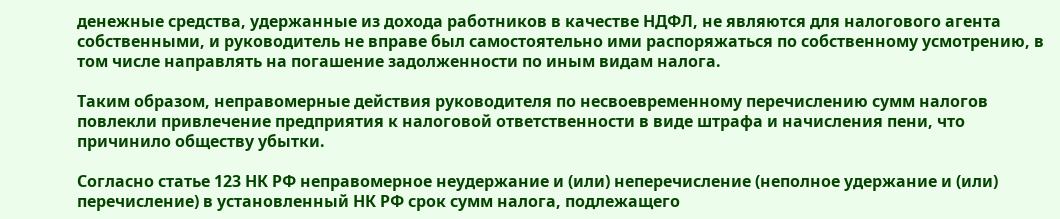денежные средства, удержанные из дохода работников в качестве НДФЛ, не являются для налогового агента собственными, и руководитель не вправе был самостоятельно ими распоряжаться по собственному усмотрению, в том числе направлять на погашение задолженности по иным видам налога.

Таким образом, неправомерные действия руководителя по несвоевременному перечислению сумм налогов повлекли привлечение предприятия к налоговой ответственности в виде штрафа и начисления пени, что причинило обществу убытки.

Согласно статье 123 НК РФ неправомерное неудержание и (или) неперечисление (неполное удержание и (или) перечисление) в установленный НК РФ срок сумм налога, подлежащего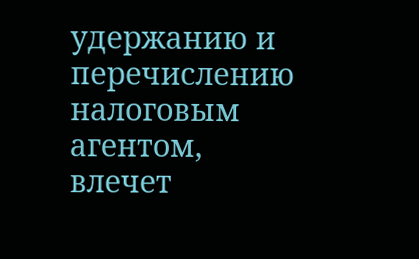удержанию и перечислению налоговым агентом, влечет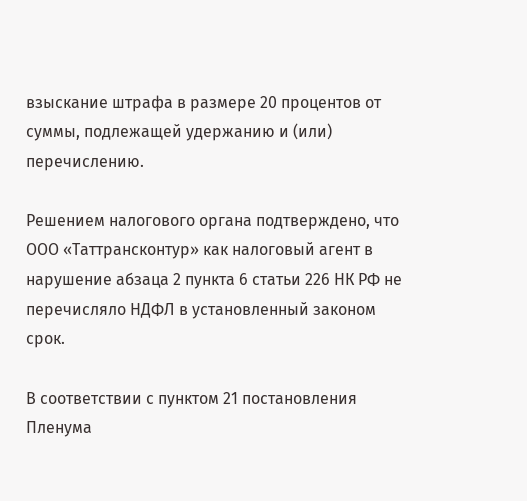взыскание штрафа в размере 20 процентов от суммы, подлежащей удержанию и (или) перечислению.

Решением налогового органа подтверждено, что ООО «Таттрансконтур» как налоговый агент в нарушение абзаца 2 пункта 6 статьи 226 НК РФ не перечисляло НДФЛ в установленный законом срок.

В соответствии с пунктом 21 постановления Пленума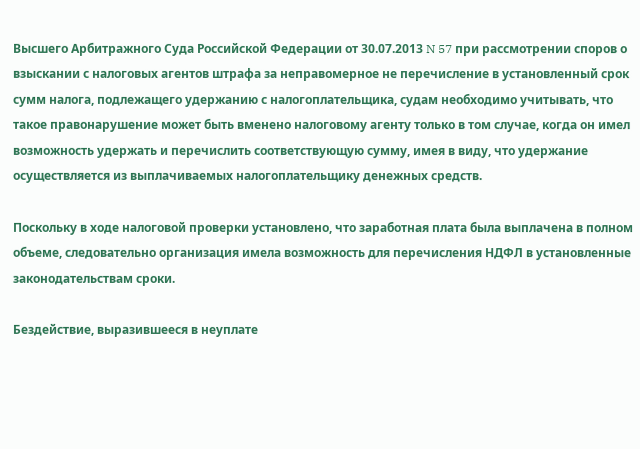Высшего Арбитражного Суда Российской Федерации от 30.07.2013 N 57 при рассмотрении споров о взыскании с налоговых агентов штрафа за неправомерное не перечисление в установленный срок сумм налога, подлежащего удержанию с налогоплательщика, судам необходимо учитывать, что такое правонарушение может быть вменено налоговому агенту только в том случае, когда он имел возможность удержать и перечислить соответствующую сумму, имея в виду, что удержание осуществляется из выплачиваемых налогоплательщику денежных средств.

Поскольку в ходе налоговой проверки установлено, что заработная плата была выплачена в полном объеме, следовательно организация имела возможность для перечисления НДФЛ в установленные законодательствам сроки.

Бездействие, выразившееся в неуплате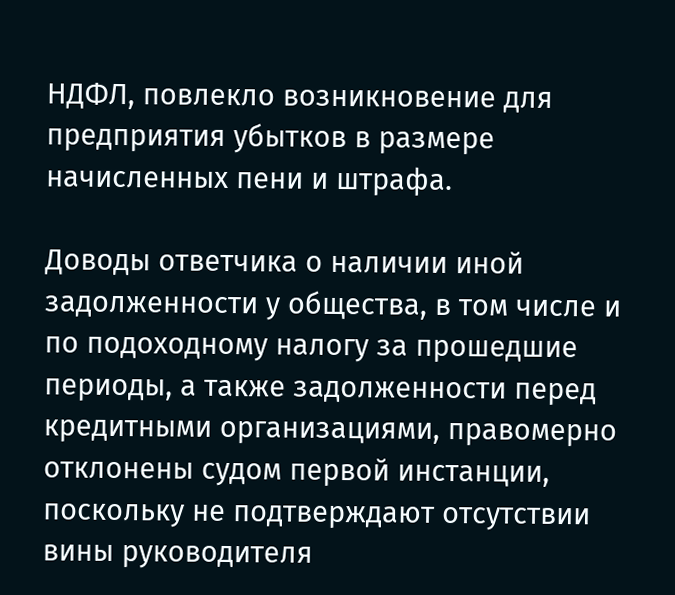НДФЛ, повлекло возникновение для предприятия убытков в размере начисленных пени и штрафа.

Доводы ответчика о наличии иной задолженности у общества, в том числе и по подоходному налогу за прошедшие периоды, а также задолженности перед кредитными организациями, правомерно отклонены судом первой инстанции, поскольку не подтверждают отсутствии вины руководителя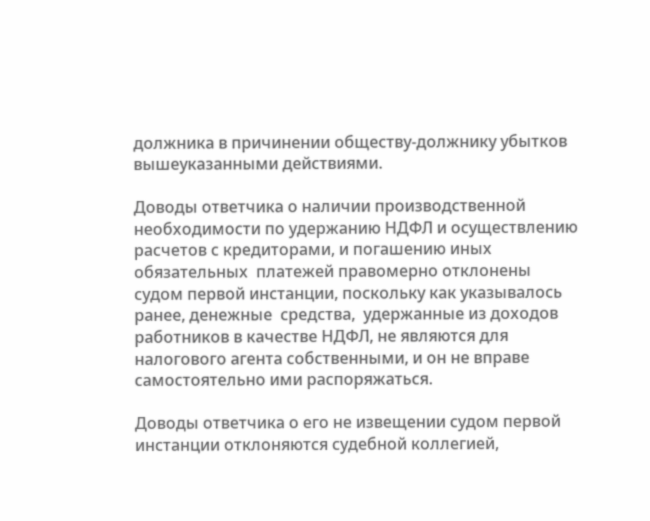должника в причинении обществу-должнику убытков вышеуказанными действиями.

Доводы ответчика о наличии производственной необходимости по удержанию НДФЛ и осуществлению расчетов с кредиторами, и погашению иных обязательных  платежей правомерно отклонены судом первой инстанции, поскольку как указывалось ранее, денежные  средства,  удержанные из доходов работников в качестве НДФЛ, не являются для налогового агента собственными, и он не вправе самостоятельно ими распоряжаться.

Доводы ответчика о его не извещении судом первой инстанции отклоняются судебной коллегией,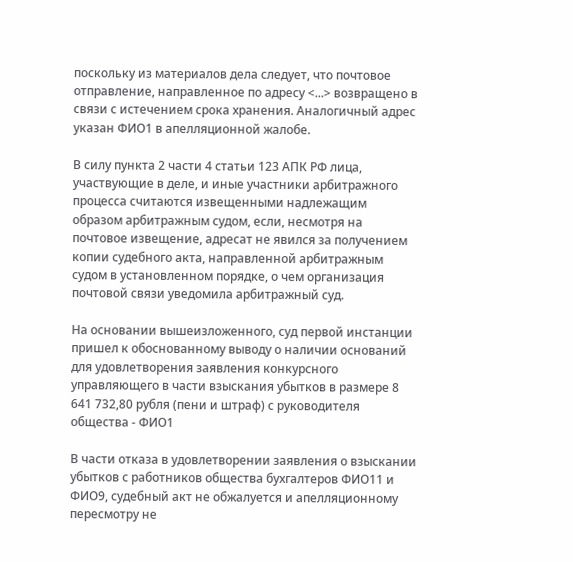поскольку из материалов дела следует, что почтовое отправление, направленное по адресу <...> возвращено в связи с истечением срока хранения. Аналогичный адрес указан ФИО1 в апелляционной жалобе.

В силу пункта 2 части 4 статьи 123 АПК РФ лица, участвующие в деле, и иные участники арбитражного процесса считаются извещенными надлежащим образом арбитражным судом, если, несмотря на почтовое извещение, адресат не явился за получением копии судебного акта, направленной арбитражным судом в установленном порядке, о чем организация почтовой связи уведомила арбитражный суд.

На основании вышеизложенного, суд первой инстанции пришел к обоснованному выводу о наличии оснований для удовлетворения заявления конкурсного управляющего в части взыскания убытков в размере 8 641 732,80 рубля (пени и штраф) с руководителя общества - ФИО1

В части отказа в удовлетворении заявления о взыскании убытков с работников общества бухгалтеров ФИО11 и ФИО9, судебный акт не обжалуется и апелляционному пересмотру не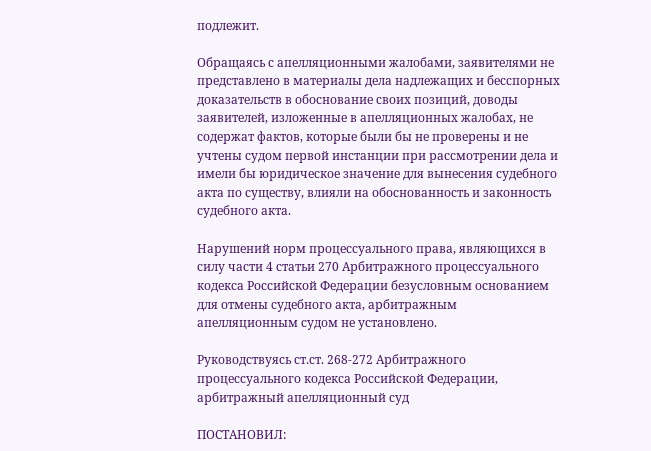подлежит.

Обращаясь с апелляционными жалобами, заявителями не представлено в материалы дела надлежащих и бесспорных доказательств в обоснование своих позиций, доводы заявителей, изложенные в апелляционных жалобах, не содержат фактов, которые были бы не проверены и не учтены судом первой инстанции при рассмотрении дела и имели бы юридическое значение для вынесения судебного акта по существу, влияли на обоснованность и законность судебного акта.

Нарушений норм процессуального права, являющихся в силу части 4 статьи 270 Арбитражного процессуального кодекса Российской Федерации безусловным основанием для отмены судебного акта, арбитражным апелляционным судом не установлено.

Руководствуясь ст.ст. 268-272 Арбитражного процессуального кодекса Российской Федерации, арбитражный апелляционный суд

ПОСТАНОВИЛ: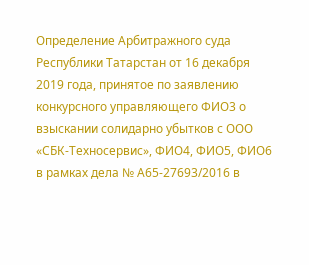Определение Арбитражного суда Республики Татарстан от 16 декабря 2019 года, принятое по заявлению конкурсного управляющего ФИО3 о взыскании солидарно убытков с ООО «СБК-Техносервис», ФИО4, ФИО5, ФИО6 в рамках дела № А65-27693/2016 в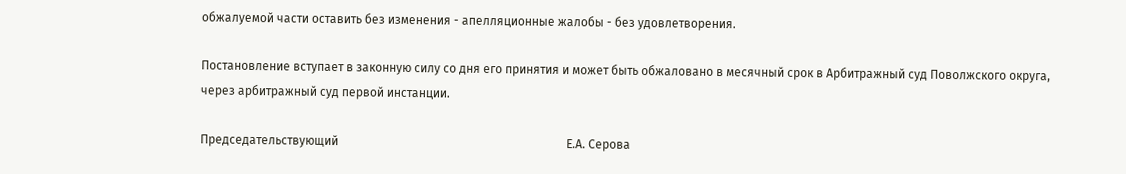обжалуемой части оставить без изменения - апелляционные жалобы - без удовлетворения.

Постановление вступает в законную силу со дня его принятия и может быть обжаловано в месячный срок в Арбитражный суд Поволжского округа, через арбитражный суд первой инстанции.

Председательствующий                                                                            Е.А. Серова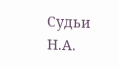Судьи                                                                                                          Н.А.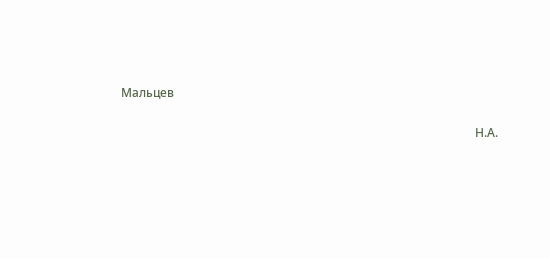Мальцев

                                                                                                                      Н.А.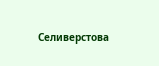Селиверстова